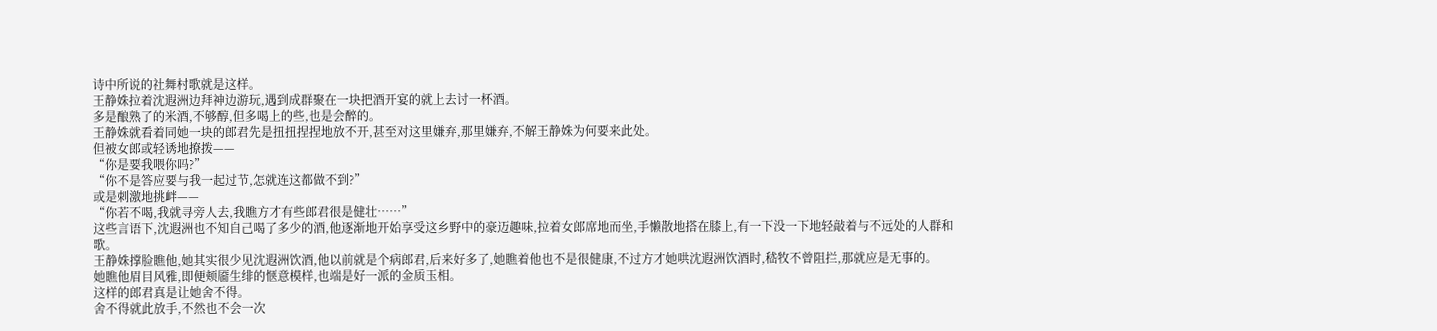诗中所说的社舞村歌就是这样。
王静姝拉着沈遐洲边拜神边游玩,遇到成群聚在一块把酒开宴的就上去讨一杯酒。
多是酿熟了的米酒,不够醇,但多喝上的些,也是会醉的。
王静姝就看着同她一块的郎君先是扭扭捏捏地放不开,甚至对这里嫌弃,那里嫌弃,不解王静姝为何要来此处。
但被女郎或轻诱地撩拨——
“你是要我喂你吗?”
“你不是答应要与我一起过节,怎就连这都做不到?”
或是刺激地挑衅——
“你若不喝,我就寻旁人去,我瞧方才有些郎君很是健壮……”
这些言语下,沈遐洲也不知自己喝了多少的酒,他逐渐地开始享受这乡野中的豪迈趣味,拉着女郎席地而坐,手懒散地搭在膝上,有一下没一下地轻敲着与不远处的人群和歌。
王静姝撑脸瞧他,她其实很少见沈遐洲饮酒,他以前就是个病郎君,后来好多了,她瞧着他也不是很健康,不过方才她哄沈遐洲饮酒时,嵇牧不曾阻拦,那就应是无事的。
她瞧他眉目风雅,即便颊靥生绯的惬意模样,也端是好一派的金质玉相。
这样的郎君真是让她舍不得。
舍不得就此放手,不然也不会一次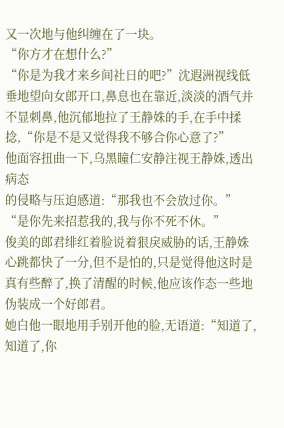又一次地与他纠缠在了一块。
“你方才在想什么?”
“你是为我才来乡间社日的吧?”沈遐洲视线低垂地望向女郎开口,鼻息也在靠近,淡淡的酒气并不显刺鼻,他沉郁地拉了王静姝的手,在手中揉捻,“你是不是又觉得我不够合你心意了?”
他面容扭曲一下,乌黑瞳仁安静注视王静姝,透出病态
的侵略与压迫感道:“那我也不会放过你。”
“是你先来招惹我的,我与你不死不休。”
俊美的郎君绯红着脸说着狠戾威胁的话,王静姝心跳都快了一分,但不是怕的,只是觉得他这时是真有些醉了,换了清醒的时候,他应该作态一些地伪装成一个好郎君。
她白他一眼地用手别开他的脸,无语道:“知道了,知道了,你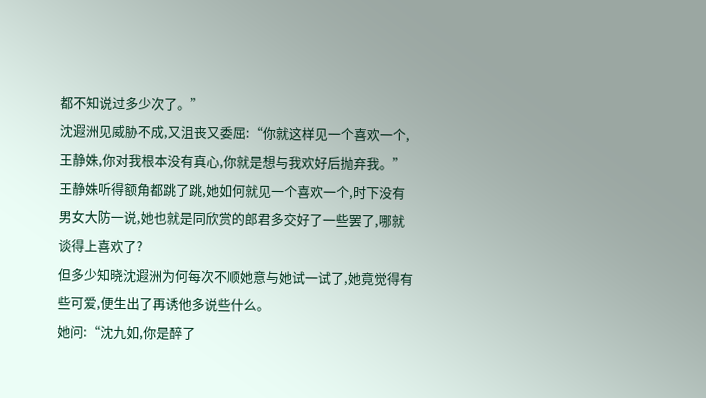都不知说过多少次了。”
沈遐洲见威胁不成,又沮丧又委屈:“你就这样见一个喜欢一个,王静姝,你对我根本没有真心,你就是想与我欢好后抛弃我。”
王静姝听得额角都跳了跳,她如何就见一个喜欢一个,时下没有男女大防一说,她也就是同欣赏的郎君多交好了一些罢了,哪就谈得上喜欢了?
但多少知晓沈遐洲为何每次不顺她意与她试一试了,她竟觉得有些可爱,便生出了再诱他多说些什么。
她问:“沈九如,你是醉了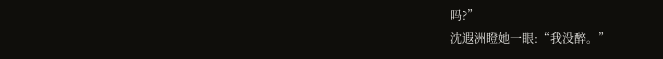吗?”
沈遐洲瞪她一眼:“我没醉。”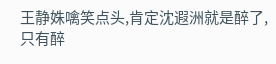王静姝噙笑点头,肯定沈遐洲就是醉了,只有醉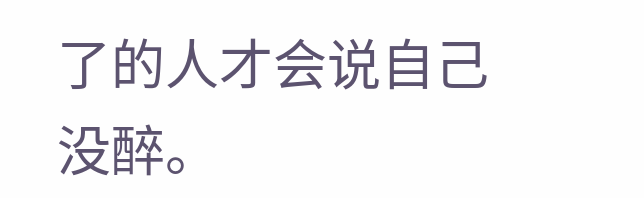了的人才会说自己没醉。